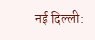नई दिल्ली: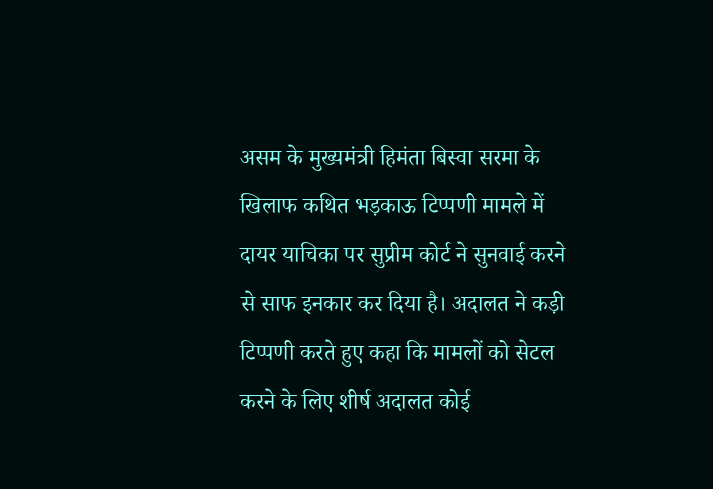असम के मुख्यमंत्री हिमंता बिस्वा सरमा के खिलाफ कथित भड़काऊ टिप्पणी मामले में दायर याचिका पर सुप्रीम कोर्ट ने सुनवाई करने से साफ इनकार कर दिया है। अदालत ने कड़ी टिप्पणी करते हुए कहा कि मामलों को सेटल करने के लिए शीर्ष अदालत कोई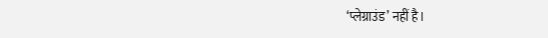‘प्लेग्राउंड’ नहीं है।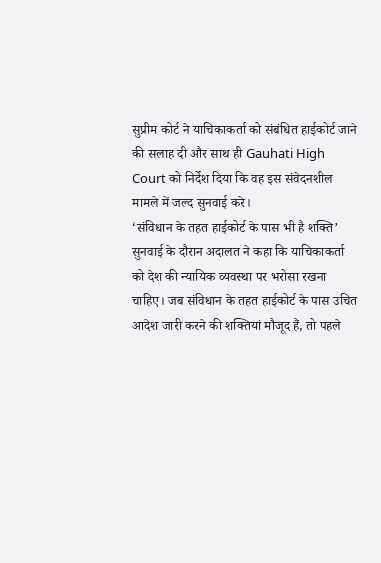सुप्रीम कोर्ट ने याचिकाकर्ता को संबंधित हाईकोर्ट जाने की सलाह दी और साथ ही Gauhati High Court को निर्देश दिया कि वह इस संवेदनशील मामले में जल्द सुनवाई करे।
‘संविधान के तहत हाईकोर्ट के पास भी है शक्ति’
सुनवाई के दौरान अदालत ने कहा कि याचिकाकर्ता को देश की न्यायिक व्यवस्था पर भरोसा रखना चाहिए। जब संविधान के तहत हाईकोर्ट के पास उचित आदेश जारी करने की शक्तियां मौजूद हैं, तो पहले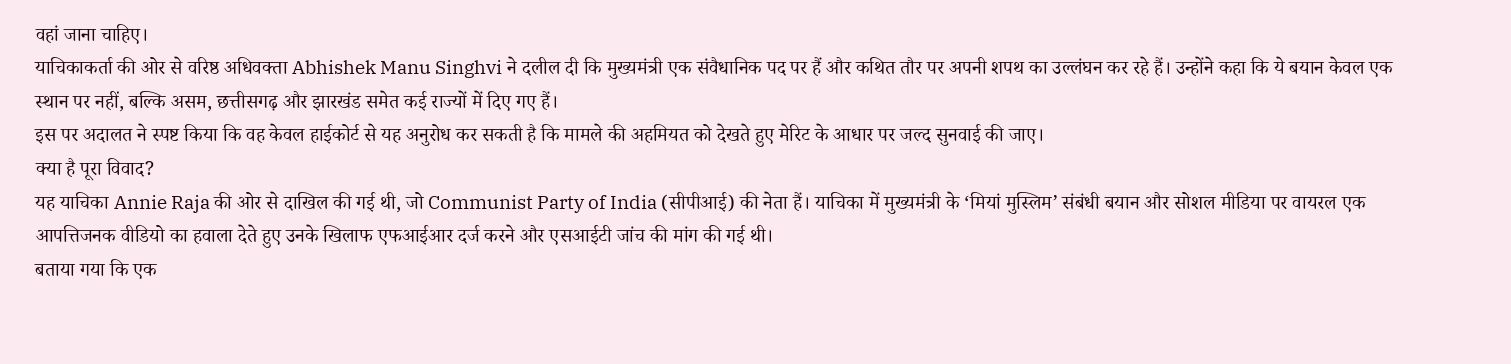वहां जाना चाहिए।
याचिकाकर्ता की ओर से वरिष्ठ अधिवक्ता Abhishek Manu Singhvi ने दलील दी कि मुख्यमंत्री एक संवैधानिक पद पर हैं और कथित तौर पर अपनी शपथ का उल्लंघन कर रहे हैं। उन्होंने कहा कि ये बयान केवल एक स्थान पर नहीं, बल्कि असम, छत्तीसगढ़ और झारखंड समेत कई राज्यों में दिए गए हैं।
इस पर अदालत ने स्पष्ट किया कि वह केवल हाईकोर्ट से यह अनुरोध कर सकती है कि मामले की अहमियत को देखते हुए मेरिट के आधार पर जल्द सुनवाई की जाए।
क्या है पूरा विवाद?
यह याचिका Annie Raja की ओर से दाखिल की गई थी, जो Communist Party of India (सीपीआई) की नेता हैं। याचिका में मुख्यमंत्री के ‘मियां मुस्लिम’ संबंधी बयान और सोशल मीडिया पर वायरल एक आपत्तिजनक वीडियो का हवाला देते हुए उनके खिलाफ एफआईआर दर्ज करने और एसआईटी जांच की मांग की गई थी।
बताया गया कि एक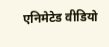एनिमेटेड वीडियो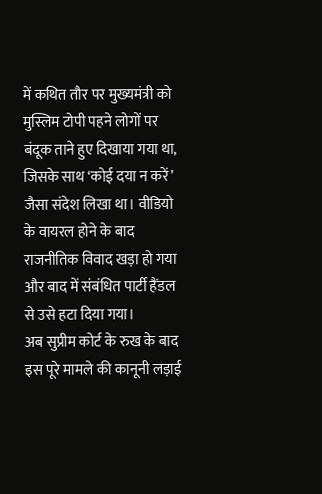में कथित तौर पर मुख्यमंत्री को मुस्लिम टोपी पहने लोगों पर बंदूक ताने हुए दिखाया गया था, जिसके साथ ‘कोई दया न करें’ जैसा संदेश लिखा था। वीडियो के वायरल होने के बाद राजनीतिक विवाद खड़ा हो गया और बाद में संबंधित पार्टी हैंडल से उसे हटा दिया गया।
अब सुप्रीम कोर्ट के रुख के बाद इस पूरे मामले की कानूनी लड़ाई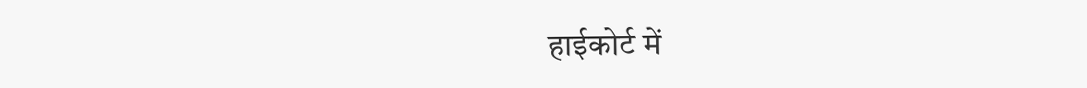हाईकोर्ट में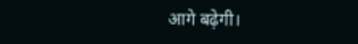आगे बढ़ेगी।